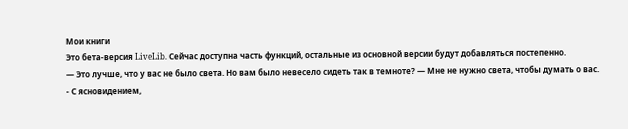Мои книги
Это бета-версия LiveLib. Сейчас доступна часть функций, остальные из основной версии будут добавляться постепенно.
— Это лучше, что у вас не было света. Но вам было невесело сидеть так в темноте? — Мне не нужно света, чтобы думать о вас.
- С ясновидением,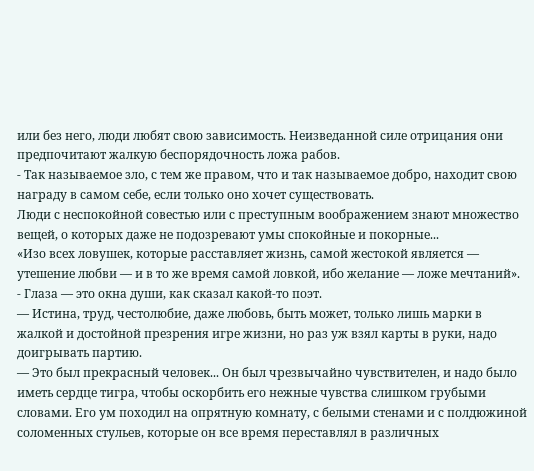или без него, люди любят свою зависимость. Неизведанной силе отрицания они предпочитают жалкую беспорядочность ложа рабов.
- Так называемое зло, с тем же правом, что и так называемое добро, находит свою награду в самом себе, если только оно хочет существовать.
Люди с неспокойной совестью или с преступным воображением знают множество вещей, о которых даже не подозревают умы спокойные и покорные...
«Изо всех ловушек, которые расставляет жизнь, самой жестокой является — утешение любви — и в то же время самой ловкой, ибо желание — ложе мечтаний».
- Глаза — это окна души, как сказал какой-то поэт.
— Истина, труд, честолюбие, даже любовь, быть может, только лишь марки в жалкой и достойной презрения игре жизни, но раз уж взял карты в руки, надо доигрывать партию.
— Это был прекрасный человек... Он был чрезвычайно чувствителен, и надо было иметь сердце тигра, чтобы оскорбить его нежные чувства слишком грубыми словами. Его ум походил на опрятную комнату, с белыми стенами и с полдюжиной соломенных стульев, которые он все время переставлял в различных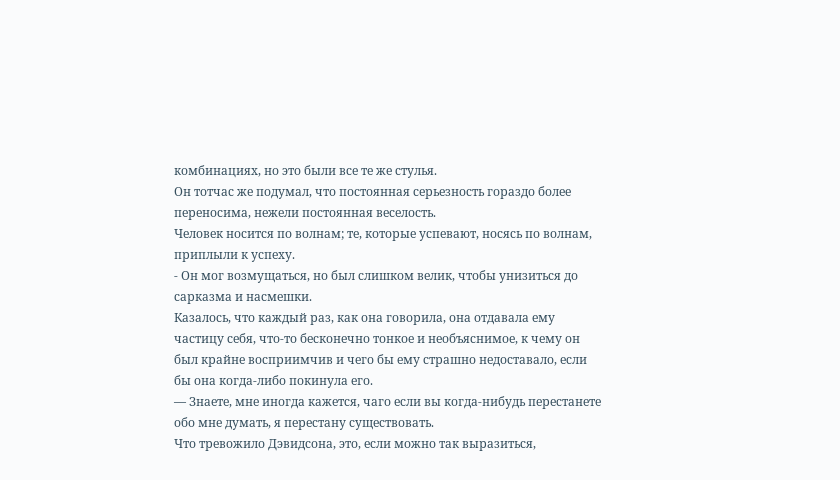комбинациях, но это были все те же стулья.
Он тотчас же подумал, что постоянная серьезность гораздо более переносима, нежели постоянная веселость.
Человек носится по волнам; те, которые успевают, носясь по волнам, приплыли к успеху.
- Он мог возмущаться, но был слишком велик, чтобы унизиться до сарказма и насмешки.
Казалось, что каждый раз, как она говорила, она отдавала ему частицу себя, что-то бесконечно тонкое и необъяснимое, к чему он был крайне восприимчив и чего бы ему страшно недоставало, если бы она когда-либо покинула его.
— Знаете, мне иногда кажется, чаго если вы когда-нибудь перестанете обо мне думать, я перестану существовать.
Что тревожило Дэвидсона, это, если можно так выразиться,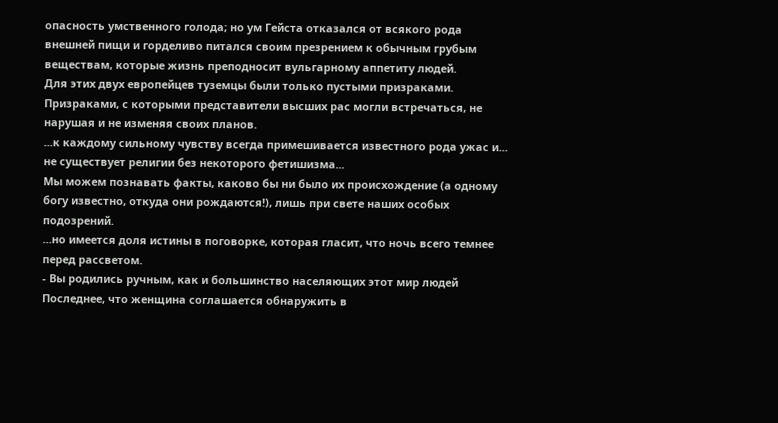опасность умственного голода; но ум Гейста отказался от всякого рода внешней пищи и горделиво питался своим презрением к обычным грубым веществам, которые жизнь преподносит вульгарному аппетиту людей.
Для этих двух европейцев туземцы были только пустыми призраками. Призраками, с которыми представители высших рас могли встречаться, не нарушая и не изменяя своих планов.
...к каждому сильному чувству всегда примешивается известного рода ужас и... не существует религии без некоторого фетишизма...
Мы можем познавать факты, каково бы ни было их происхождение (а одному богу известно, откуда они рождаются!), лишь при свете наших особых подозрений.
...но имеется доля истины в поговорке, которая гласит, что ночь всего темнее перед рассветом.
- Вы родились ручным, как и большинство населяющих этот мир людей
Последнее, что женщина соглашается обнаружить в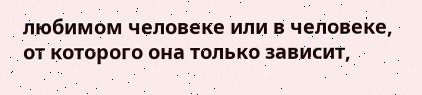любимом человеке или в человеке, от которого она только зависит,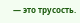— это трусость.